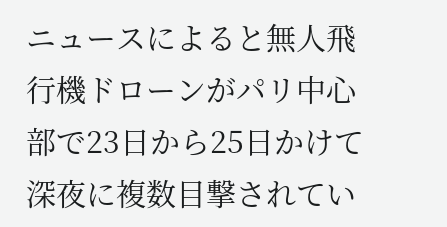ニュースによると無人飛行機ドローンがパリ中心部で23日から25日かけて深夜に複数目撃されてい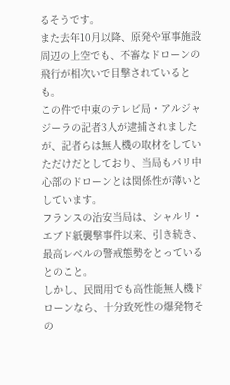るそうです。
また去年10月以降、原発や軍事施設周辺の上空でも、不審なドローンの飛行が相次いで目撃されているとも。
この件で中東のテレビ局・アルジャジーラの記者3人が逮捕されましたが、記者らは無人機の取材をしていただけだとしており、当局もパリ中心部のドローンとは関係性が薄いとしています。
フランスの治安当局は、シャルリ・エブド紙襲撃事件以来、引き続き、最高レベルの警戒態勢をとっているとのこと。
しかし、民間用でも高性能無人機ドローンなら、十分致死性の爆発物その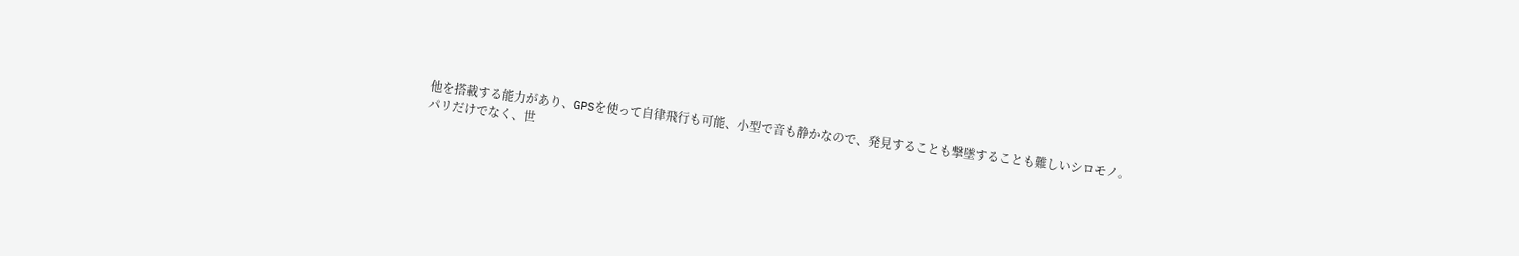他を搭載する能力があり、GPSを使って自律飛行も可能、小型で音も静かなので、発見することも撃墜することも難しいシロモノ。
パリだけでなく、世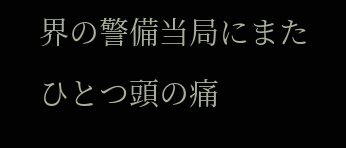界の警備当局にまたひとつ頭の痛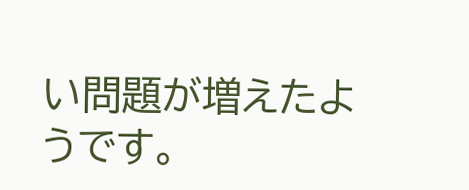い問題が増えたようです。